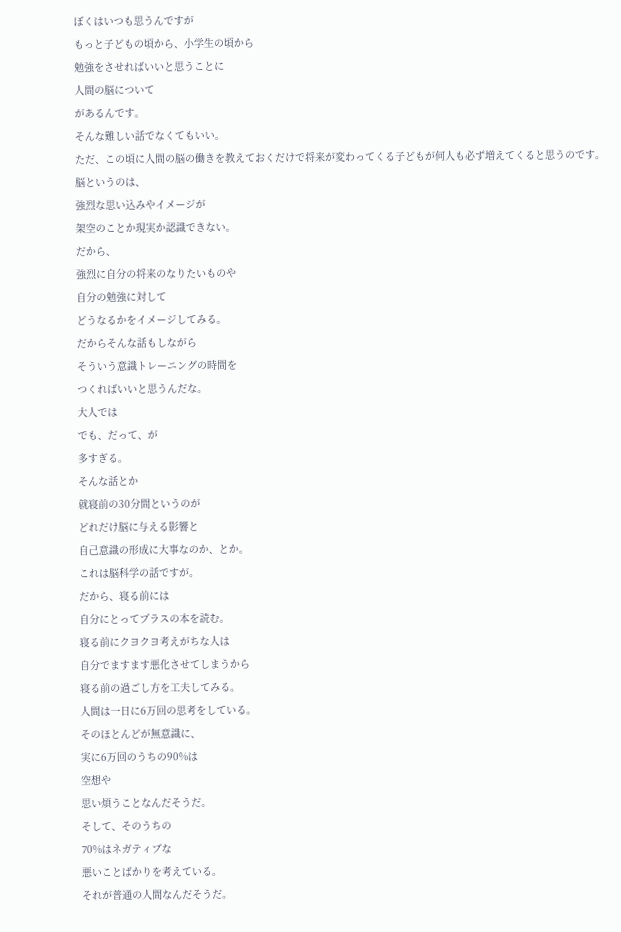ぼくはいつも思うんですが
もっと子どもの頃から、小学生の頃から
勉強をさせればいいと思うことに
人間の脳について
があるんです。
そんな難しい話でなくてもいい。
ただ、この頃に人間の脳の働きを教えておくだけで将来が変わってくる子どもが何人も必ず増えてくると思うのです。
脳というのは、
強烈な思い込みやイメージが
架空のことか現実か認識できない。
だから、
強烈に自分の将来のなりたいものや
自分の勉強に対して
どうなるかをイメージしてみる。
だからそんな話もしながら
そういう意識トレーニングの時間を
つくればいいと思うんだな。
大人では
でも、だって、が
多すぎる。
そんな話とか
就寝前の30分間というのが
どれだけ脳に与える影響と
自己意識の形成に大事なのか、とか。
これは脳科学の話ですが。
だから、寝る前には
自分にとってプラスの本を読む。
寝る前にクヨクヨ考えがちな人は
自分でますます悪化させてしまうから
寝る前の過ごし方を工夫してみる。
人間は一日に6万回の思考をしている。
そのほとんどが無意識に、
実に6万回のうちの90%は
空想や
思い煩うことなんだそうだ。
そして、そのうちの
70%はネガティブな
悪いことばかりを考えている。
それが普通の人間なんだそうだ。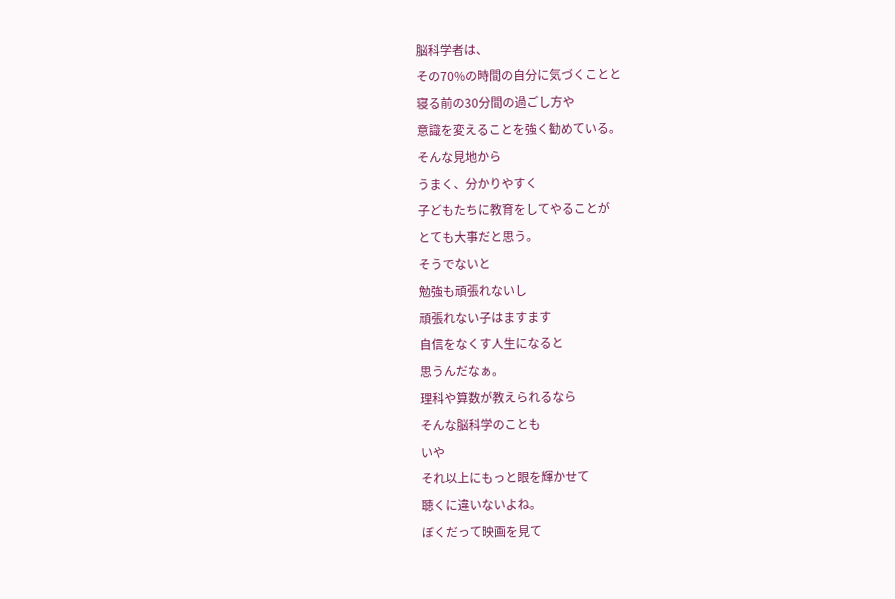脳科学者は、
その70%の時間の自分に気づくことと
寝る前の30分間の過ごし方や
意識を変えることを強く勧めている。
そんな見地から
うまく、分かりやすく
子どもたちに教育をしてやることが
とても大事だと思う。
そうでないと
勉強も頑張れないし
頑張れない子はますます
自信をなくす人生になると
思うんだなぁ。
理科や算数が教えられるなら
そんな脳科学のことも
いや
それ以上にもっと眼を輝かせて
聴くに違いないよね。
ぼくだって映画を見て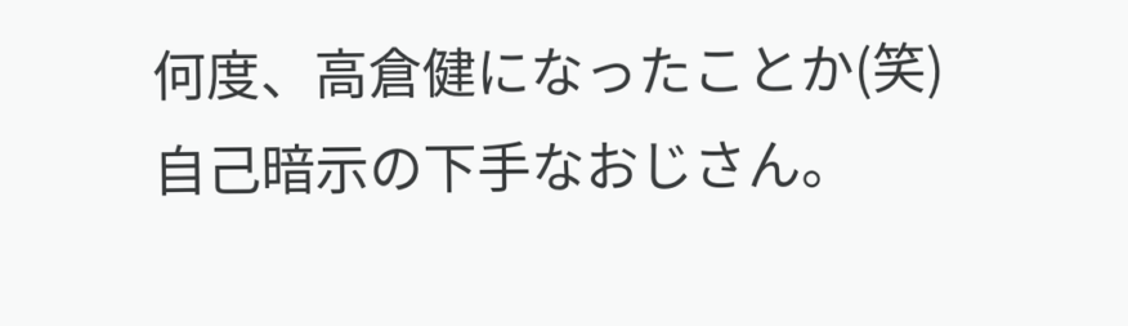何度、高倉健になったことか(笑)
自己暗示の下手なおじさん。